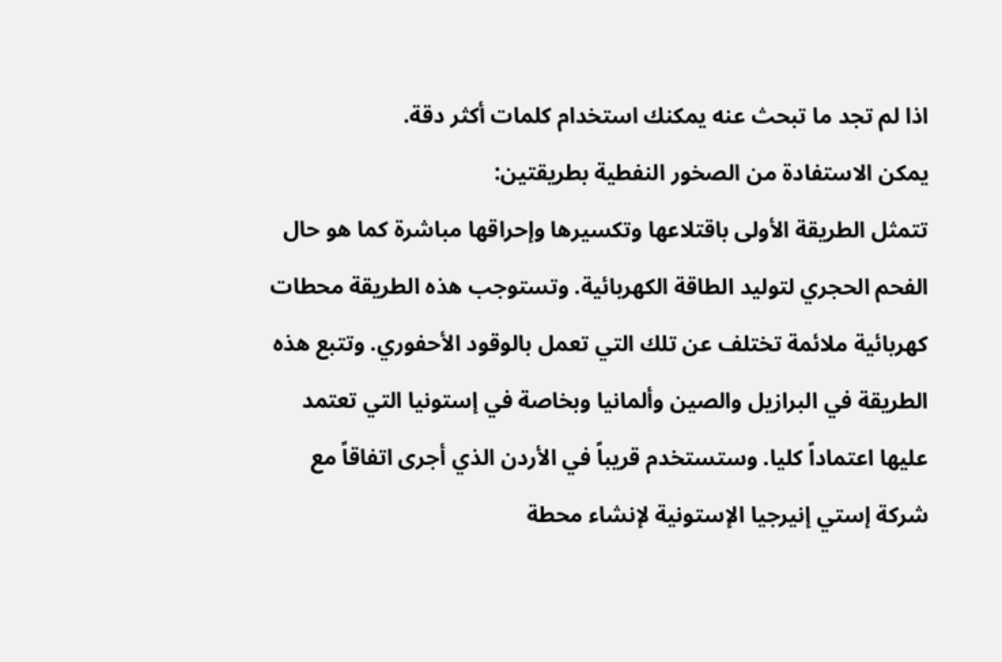اذا لم تجد ما تبحث عنه يمكنك استخدام كلمات أكثر دقة.
يمكن الاستفادة من الصخور النفطية بطريقتين:
تتمثل الطريقة الأولى باقتلاعها وتكسيرها وإحراقها مباشرة كما هو حال الفحم الحجري لتوليد الطاقة الكهربائية. وتستوجب هذه الطريقة محطات كهربائية ملائمة تختلف عن تلك التي تعمل بالوقود الأحفوري. وتتبع هذه الطريقة في البرازيل والصين وألمانيا وبخاصة في إستونيا التي تعتمد عليها اعتماداً كليا. وستستخدم قريباً في الأردن الذي أجرى اتفاقاً مع شركة إستي إنيرجيا الإستونية لإنشاء محطة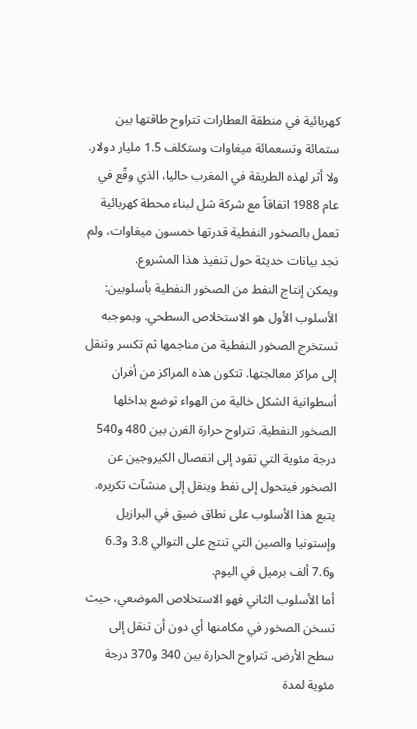كهربائية في منطقة العطارات تتراوح طاقتها بين ستمائة وتسعمائة ميغاوات وستكلف 1.5 مليار دولار. ولا أثر لهذه الطريقة في المغرب حاليا، الذي وقّع في عام 1988 اتفاقاً مع شركة شل لبناء محطة كهربائية تعمل بالصخور النفطية قدرتها خمسون ميغاوات، ولم نجد بيانات حديثة حول تنفيذ هذا المشروع.
ويمكن إنتاج النفط من الصخور النفطية بأسلوبين:
الأسلوب الأول هو الاستخلاص السطحي. وبموجبه تستخرج الصخور النفطية من مناجمها ثم تكسر وتنقل إلى مراكز معالجتها. تتكون هذه المراكز من أفران أسطوانية الشكل خالية من الهواء توضع بداخلها الصخور النفطية. تتراوح حرارة الفرن بين 480 و540 درجة مئوية التي تقود إلى انفصال الكيروجين عن الصخور فيتحول إلى نفط وينقل إلى منشآت تكريره. يتبع هذا الأسلوب على نطاق ضيق في البرازيل وإستونيا والصين التي تنتج على التوالي 3.8 و6.3 و7.6 ألف برميل في اليوم.
أما الأسلوب الثاني فهو الاستخلاص الموضعي، حيث تسخن الصخور في مكامنها أي دون أن تنقل إلى سطح الأرض. تتراوح الحرارة بين 340 و370 درجة مئوية لمدة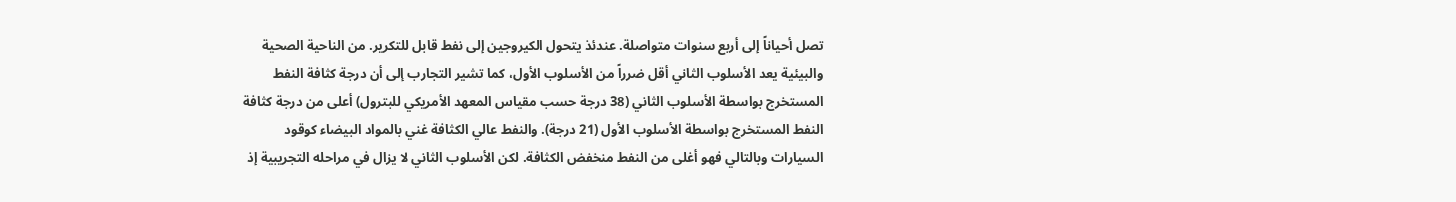تصل أحياناً إلى أربع سنوات متواصلة. عندئذ يتحول الكيروجين إلى نفط قابل للتكرير. من الناحية الصحية والبيئية يعد الأسلوب الثاني أقل ضرراً من الأسلوب الأول، كما تشير التجارب إلى أن درجة كثافة النفط المستخرج بواسطة الأسلوب الثاني (38 درجة حسب مقياس المعهد الأمريكي للبترول) أعلى من درجة كثافة النفط المستخرج بواسطة الأسلوب الأول (21 درجة). والنفط عالي الكثافة غني بالمواد البيضاء كوقود السيارات وبالتالي فهو أغلى من النفط منخفض الكثافة. لكن الأسلوب الثاني لا يزال في مراحله التجريبية إذ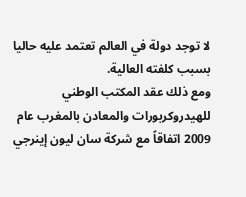لا توجد دولة في العالم تعتمد عليه حاليا بسبب كلفته العالية.
ومع ذلك عقد المكتب الوطني للهيدروكربورات والمعادن بالمغرب عام 2009 اتفاقاً مع شركة سان ليون إينرجي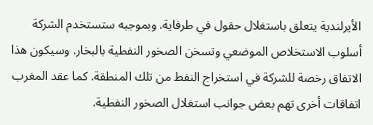الأيرلندية يتعلق باستغلال حقول في طرفاية. وبموجبه ستستخدم الشركة أسلوب الاستخلاص الموضعي وتسخن الصخور النفطية بالبخار. وسيكون هذا الاتفاق رخصة للشركة في استخراج النفط من تلك المنطقة. كما عقد المغرب اتفاقات أخرى تهم بعض جوانب استغلال الصخور النفطية.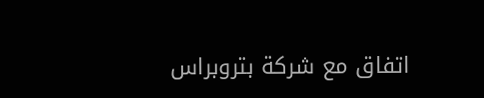اتفاق مع شركة بتروبراس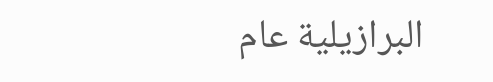البرازيلية عام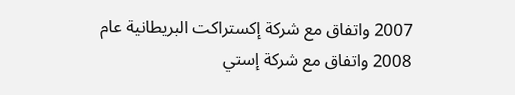2007 واتفاق مع شركة إكستراكت البريطانية عام 2008 واتفاق مع شركة إستي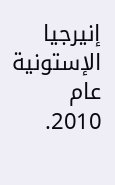إنيرجيا الإستونية عام 2010.